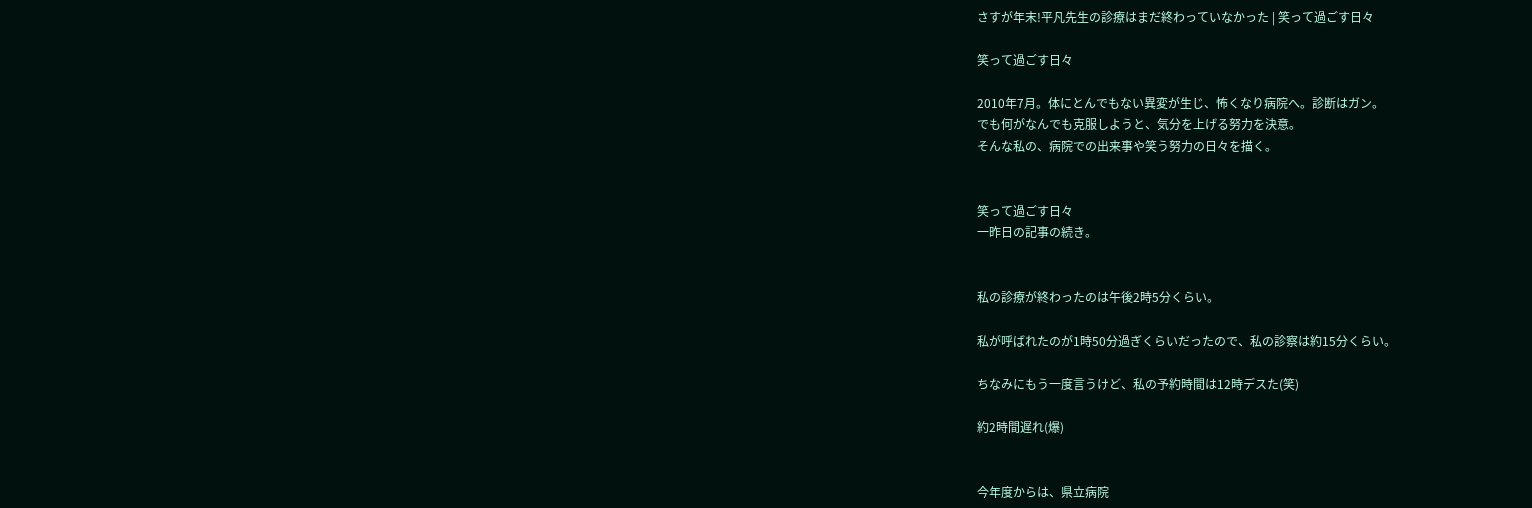さすが年末!平凡先生の診療はまだ終わっていなかった | 笑って過ごす日々

笑って過ごす日々

2010年7月。体にとんでもない異変が生じ、怖くなり病院へ。診断はガン。
でも何がなんでも克服しようと、気分を上げる努力を決意。
そんな私の、病院での出来事や笑う努力の日々を描く。


笑って過ごす日々
一昨日の記事の続き。


私の診療が終わったのは午後2時5分くらい。

私が呼ばれたのが1時50分過ぎくらいだったので、私の診察は約15分くらい。

ちなみにもう一度言うけど、私の予約時間は12時デスた(笑)

約2時間遅れ(爆)


今年度からは、県立病院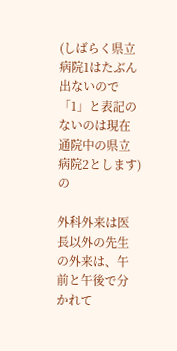(しばらく県立病院1はたぶん出ないので「1」と表記のないのは現在通院中の県立病院2とします)の

外科外来は医長以外の先生の外来は、午前と午後で分かれて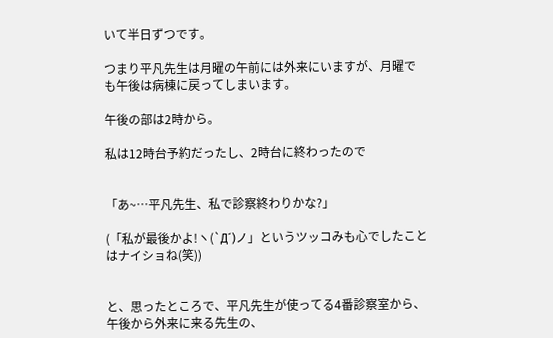いて半日ずつです。

つまり平凡先生は月曜の午前には外来にいますが、月曜でも午後は病棟に戻ってしまいます。

午後の部は2時から。

私は12時台予約だったし、2時台に終わったので


「あ~…平凡先生、私で診察終わりかな?」

(「私が最後かよ!ヽ(`Д´)ノ」というツッコみも心でしたことはナイショね(笑))


と、思ったところで、平凡先生が使ってる4番診察室から、午後から外来に来る先生の、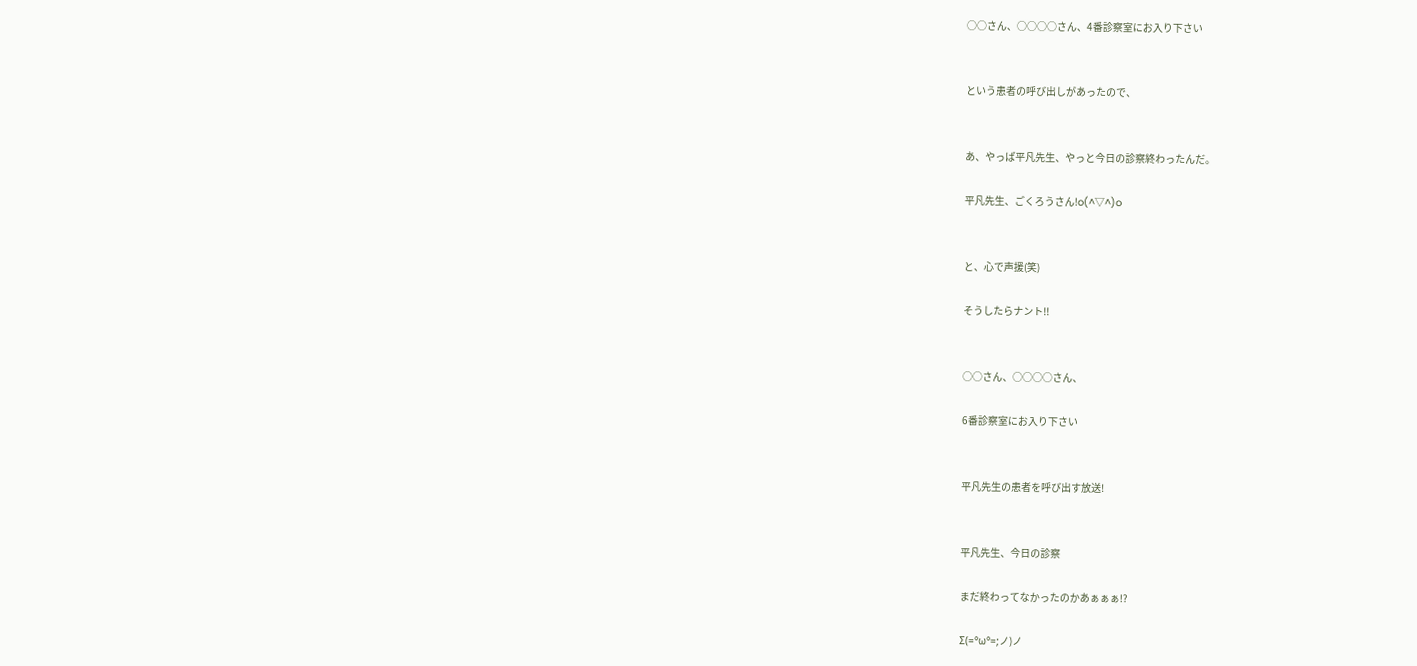○○さん、○○○○さん、4番診察室にお入り下さい


という患者の呼び出しがあったので、


あ、やっぱ平凡先生、やっと今日の診察終わったんだ。

平凡先生、ごくろうさん!o(^▽^)o


と、心で声援(笑)

そうしたらナント!!


○○さん、○○○○さん、

6番診察室にお入り下さい


平凡先生の患者を呼び出す放送!


平凡先生、今日の診察

まだ終わってなかったのかあぁぁぁ!?

Σ(=°ω°=;ノ)ノ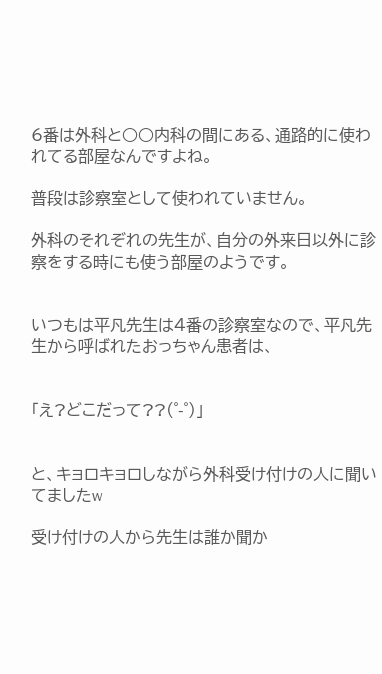6番は外科と○○内科の間にある、通路的に使われてる部屋なんですよね。

普段は診察室として使われていません。

外科のそれぞれの先生が、自分の外来日以外に診察をする時にも使う部屋のようです。


いつもは平凡先生は4番の診察室なので、平凡先生から呼ばれたおっちゃん患者は、


「え?どこだって??(゜-゜)」


と、キョロキョロしながら外科受け付けの人に聞いてましたw

受け付けの人から先生は誰か聞か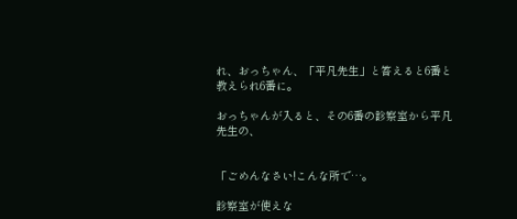れ、おっちゃん、「平凡先生」と答えると6番と教えられ6番に。

おっちゃんが入ると、その6番の診察室から平凡先生の、


「ごめんなさい!こんな所で…。

診察室が使えな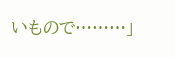いもので………」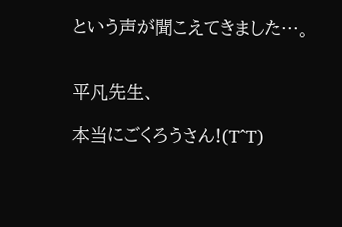という声が聞こえてきました…。


平凡先生、

本当にごくろうさん!(T^T)